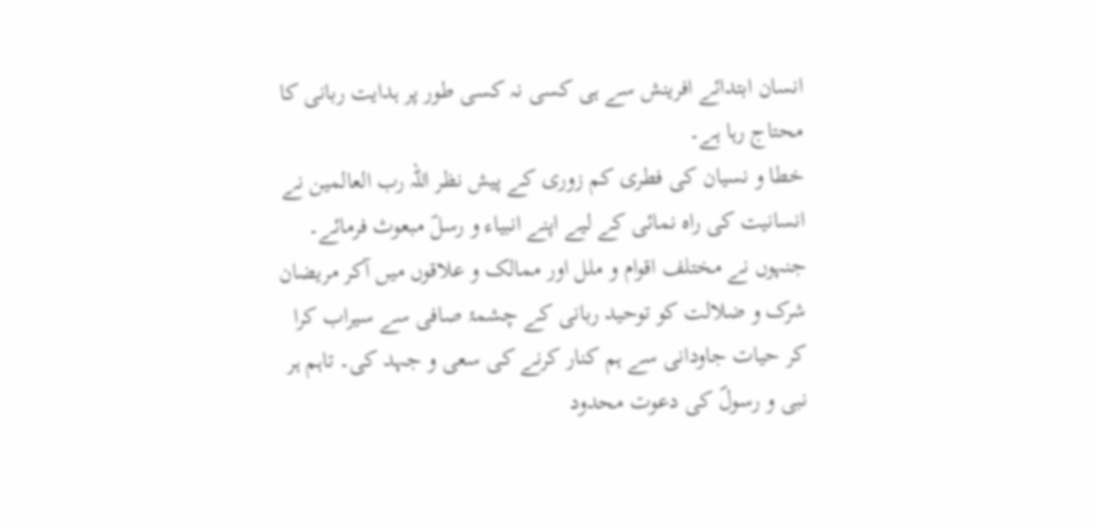انسان ابتدائے افرینش سے ہی کسی نہ کسی طور پر ہدایت ربانی کا محتاج رہا ہے۔
خطا و نسیان کی فطری کم زوری کے پیش نظر اللہ رب العالمین نے انسانیت کی راہ نمائی کے لیے اپنے انبیاء و رسلؑ مبعوث فرمائے۔ جنہوں نے مختلف اقوام و ملل اور ممالک و علاقوں میں آکر مریضان شرک و ضلالت کو توحید ربانی کے چشمۂ صافی سے سیراب کرا کر حیات جاودانی سے ہم کنار کرنے کی سعی و جہد کی۔ تاہم ہر نبی و رسولؐ کی دعوت محدود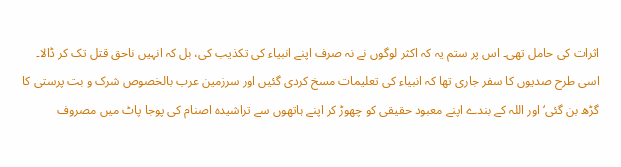اثرات کی حامل تھی۔ اس پر ستم یہ کہ اکثر لوگوں نے نہ صرف اپنے انبیاء کی تکذیب کی، بل کہ انہیں ناحق قتل تک کر ڈالا۔
اسی طرح صدیوں کا سفر جاری تھا کہ انبیاء کی تعلیمات مسخ کردی گئیں اور سرزمین عرب بالخصوص شرک و بت پرستی کا گڑھ بن گئی‘ اور اللہ کے بندے اپنے معبود حقیقی کو چھوڑ کر اپنے ہاتھوں سے تراشیدہ اصنام کی پوجا پاٹ میں مصروف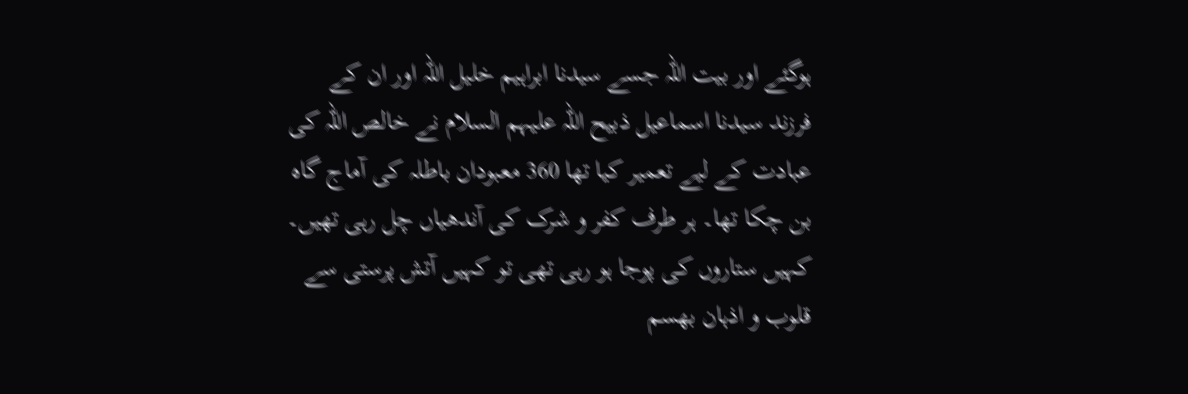ہوگئے اور بیت اللہ جسے سیدنا ابراہیم خلیل اللہ اور ان کے فرزند سیدنا اسماعیل ذبیح اللہ علیہم السلام نے خالص اللہ کی عبادت کے لیے تعمیر کیا تھا 360 معبودان باطلہ کی آماج گاہ بن چکا تھا۔ ہر طرف کفر و شرک کی آندھیاں چل رہی تھیں۔
کہیں ستاروں کی پوجا ہو رہی تھی تو کہیں آتش پرستی سے قلوب و اذہان بھسم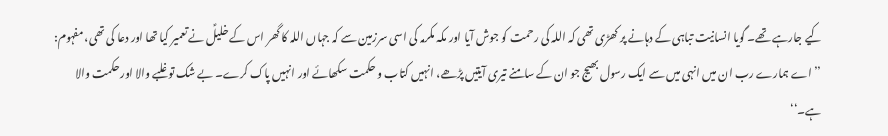کیے جارہے تھے۔ گویا انسانیت تباہی کے دہانے پر کھڑی تھی کہ اللہ کی رحمت کو جوش آیا اور مکہ مکرمہ کی اسی سرزمین سے کہ جہاں اللہ کا گھر اس کے خلیلؑ نے تعمیر کیا تھا اور دعا کی تھی، مفہوم: ’’ اے ہمارے رب ان میں انہی میں سے ایک رسول بھیج جو ان کے سامنے تیری آیتیں پڑھے، انہیں کتاب و حکمت سکھائے اور انہیں پاک کرے۔ بے شک تو غلبے والا اور حکمت والا ہے۔‘‘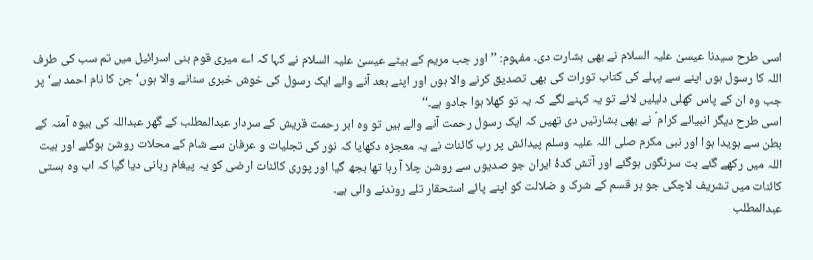اسی طرح سیدنا عیسیٰ علیہ السلام نے بھی بشارت دی۔ مفہوم: ’’ اور جب مریم کے بیٹے عیسیٰ علیہ السلام نے کہا کہ اے میری قوم بنی اسرائیل میں تم سب کی طرف اللہ کا رسول ہوں اپنے سے پہلے کی کتاب تورات کی بھی تصدیق کرنے والا ہوں اور اپنے بعد آنے والے ایک رسول کی خوش خبری سنانے والا ہوں‘ جن کا نام احمد ہے‘ پر جب وہ ان کے پاس کھلی دلیلیں لائے تو یہ کہنے لگے کہ یہ تو کھلا ہوا جادو ہے۔‘‘
اسی طرح دیگر انبیائے کرام ؑ نے بھی بشارتیں دی تھیں کہ ایک رسول رحمت آنے والے ہیں تو وہ ابر رحمت قریش کے سردار عبدالمطلب کے گھر عبداللہ کی بیوہ آمنہ کے بطن سے ہویدا ہوا اور نبی مکرم صلی اللہ علیہ وسلم پیدائش پر رب کائنات نے یہ معجزہ دکھایا کہ نور کی تجلیات و عرفان سے شام کے محلات روشن ہوگئے اور بیت اللہ میں رکھے گئے بت سرنگوں ہوگئے اور آتش کدۂ ایران جو صدیوں سے روشن چلا آ رہا تھا بجھ گیا اور پوری کائنات ارضی کو یہ پیغام ربانی دیا گیا کہ اب وہ ہستی کائنات میں تشریف لاچکی جو ہر قسم کے شرک و ضلالت کو اپنے پائے استحقار تلے روندنے والی ہے۔
عبدالمطلب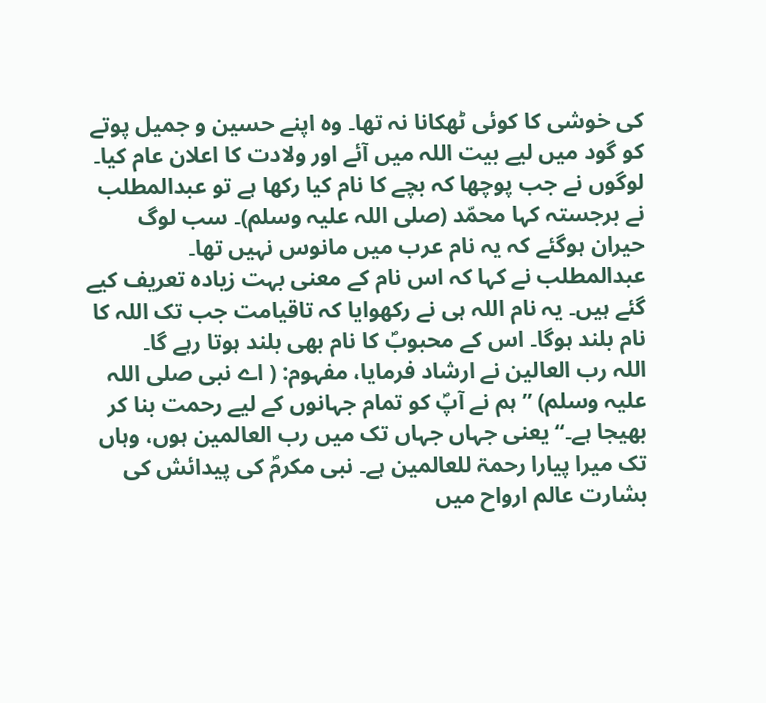کی خوشی کا کوئی ٹھکانا نہ تھا۔ وہ اپنے حسین و جمیل پوتے کو گود میں لیے بیت اللہ میں آئے اور ولادت کا اعلان عام کیا۔ لوگوں نے جب پوچھا کہ بچے کا نام کیا رکھا ہے تو عبدالمطلب نے برجستہ کہا محمّد (صلی اللہ علیہ وسلم)۔ سب لوگ حیران ہوگئے کہ یہ نام عرب میں مانوس نہیں تھا۔ عبدالمطلب نے کہا کہ اس نام کے معنی بہت زیادہ تعریف کیے گئے ہیں۔ یہ نام اللہ ہی نے رکھوایا کہ تاقیامت جب تک اللہ کا نام بلند ہوگا۔ اس کے محبوبؐ کا نام بھی بلند ہوتا رہے گا۔
اللہ رب العالین نے ارشاد فرمایا، مفہوم: ( اے نبی صلی اللہ علیہ وسلم) ’’ ہم نے آپؐ کو تمام جہانوں کے لیے رحمت بنا کر بھیجا ہے۔‘‘ یعنی جہاں جہاں تک میں رب العالمین ہوں، وہاں تک میرا پیارا رحمۃ للعالمین ہے۔ نبی مکرمؐ کی پیدائش کی بشارت عالم ارواح میں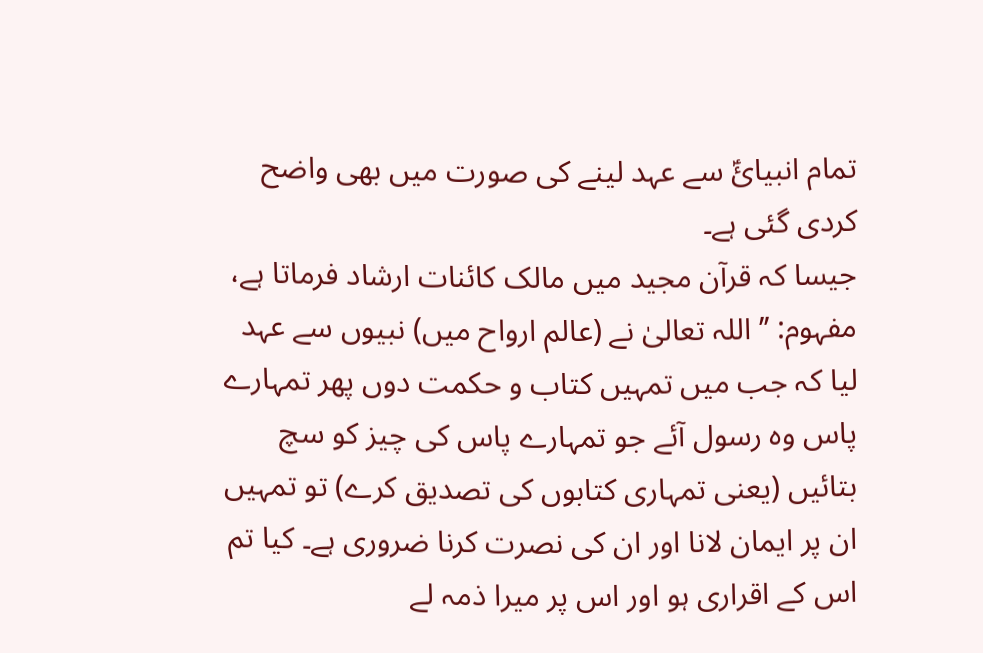تمام انبیائؑ سے عہد لینے کی صورت میں بھی واضح کردی گئی ہے۔
جیسا کہ قرآن مجید میں مالک کائنات ارشاد فرماتا ہے، مفہوم: ’’ اللہ تعالیٰ نے (عالم ارواح میں) نبیوں سے عہد لیا کہ جب میں تمہیں کتاب و حکمت دوں پھر تمہارے پاس وہ رسول آئے جو تمہارے پاس کی چیز کو سچ بتائیں (یعنی تمہاری کتابوں کی تصدیق کرے) تو تمہیں ان پر ایمان لانا اور ان کی نصرت کرنا ضروری ہے۔ کیا تم اس کے اقراری ہو اور اس پر میرا ذمہ لے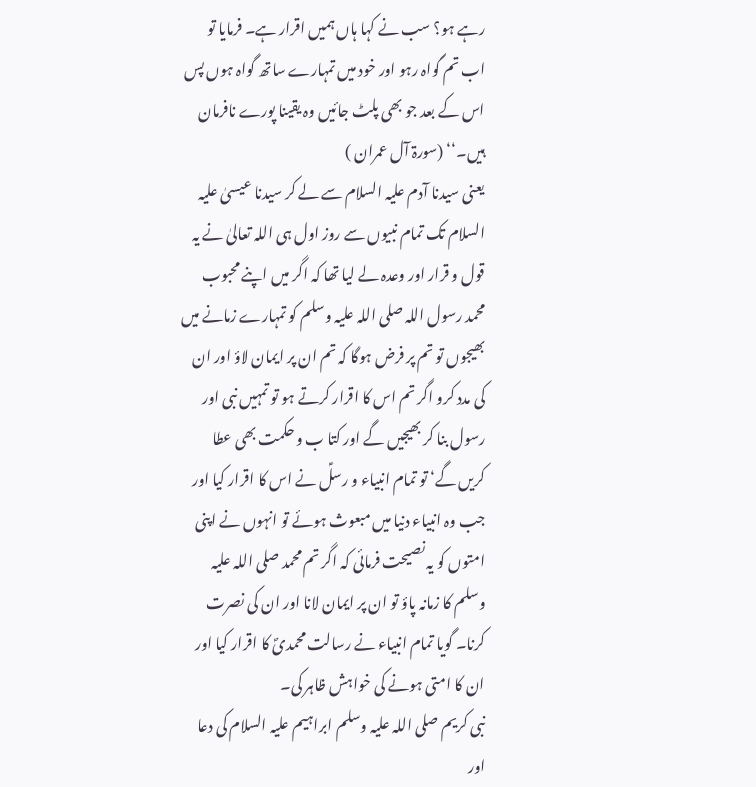رہے ہو؟ سب نے کہا ہاں ہمیں اقرار ہے۔ فرمایا تو اب تم گواہ رہو اور خود میں تمہارے ساتھ گواہ ہوں پس اس کے بعد جو بھی پلٹ جائیں وہ یقینا پورے نافرمان ہیں۔‘‘ (سورۃ آل عمران )
یعنی سیدنا آدم علیہ السلام سے لے کر سیدنا عیسیٰ علیہ السلام تک تمام نبیوں سے روز اول ہی اللہ تعالیٰ نے یہ قول و قرار اور وعدہ لے لیا تھا کہ اگر میں اپنے محبوب محمد رسول اللہ صلی اللہ علیہ وسلم کو تمہارے زمانے میں بھیجوں تو تم پر فرض ہوگا کہ تم ان پر ایمان لاؤ اور ان کی مدد کرو اگر تم اس کا اقرار کرتے ہو تو تمہیں نبی اور رسول بنا کر بھیجیں گے اور کتا ب و حکمت بھی عطا کریں گے‘ تو تمام انبیاء و رسلؑ نے اس کا اقرار کیا اور جب وہ انبیاء دنیا میں مبعوث ہوئے تو انہوں نے اپنی امتوں کو یہ نصیحت فرمائی کہ اگر تم محمد صلی اللہ علیہ وسلم کا زمانہ پاؤ تو ان پر ایمان لانا اور ان کی نصرت کرنا۔ گویا تمام انبیاء نے رسالت محمدیؐ کا اقرار کیا اور ان کا امتی ہونے کی خواہش ظاہر کی۔
نبی کریم صلی اللہ علیہ وسلم ابراہیم علیہ السلام کی دعا اور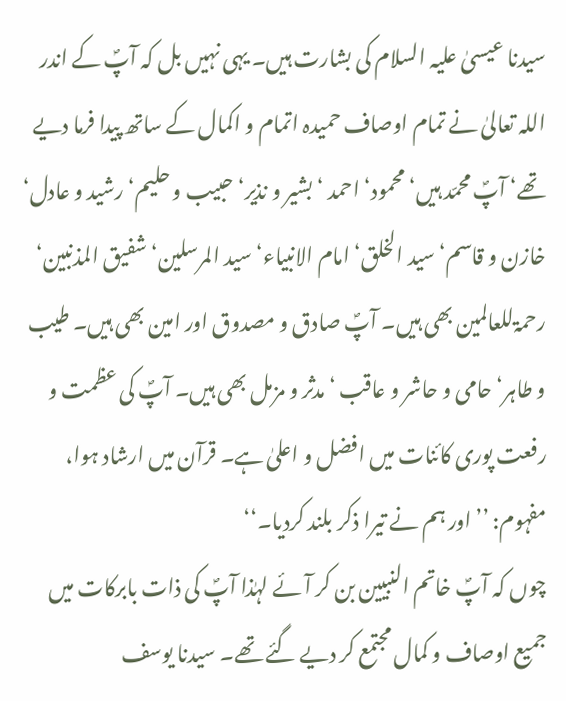سیدنا عیسیٰ علیہ السلام کی بشارت ہیں۔ یہی نہیں بل کہ آپؐ کے اندر اللہ تعالیٰ نے تمام اوصاف حمیدہ اتمام و اکمال کے ساتھ پیدا فرما دیے تھے‘ آپؐ محمّد ہیں‘ محمود‘ احمد ‘ بشیر و نذیر‘ حبیب و حلیم‘ رشید و عادل‘ خازن و قاسم‘ سید الخلق‘ امام الانبیاء‘ سید المرسلین‘ شفیق المذنبین‘ رحمۃللعالمین بھی ہیں۔ آپؐ صادق و مصدوق اور امین بھی ہیں۔ طیب و طاہر‘ حامی و حاشر و عاقب ‘ مدثر و مزمل بھی ہیں۔ آپؐ کی عظمت و رفعت پوری کائنات میں افضل و اعلیٰ ہے۔ قرآن میں ارشاد ہوا، مفہوم: ’’ اور ہم نے تیرا ذکر بلند کردیا۔‘‘
چوں کہ آپؐ خاتم النبیین بن کر آئے لہٰذا آپؐ کی ذات بابرکات میں جمیع اوصاف و کمال مجتمع کر دیے گئے تھے۔ سیدنا یوسف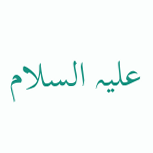علیہ السلام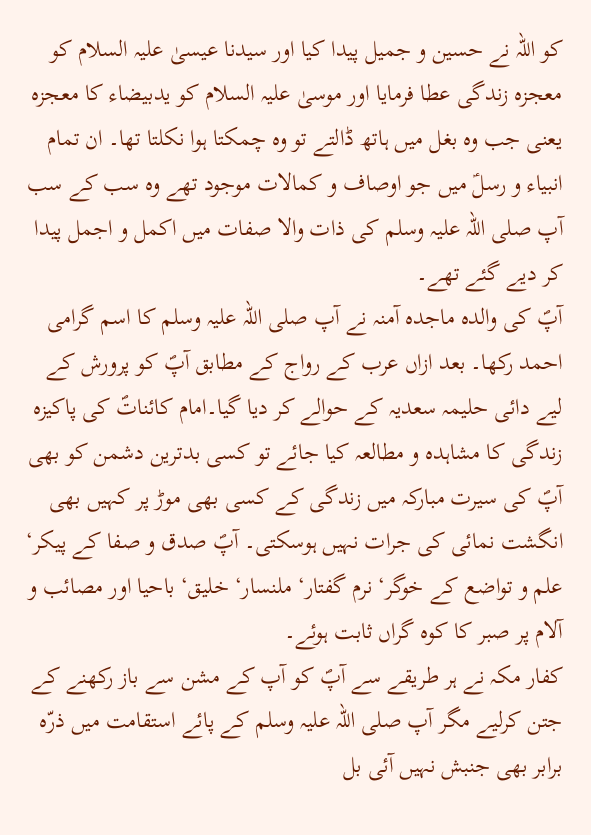کو اللہ نے حسین و جمیل پیدا کیا اور سیدنا عیسیٰ علیہ السلام کو معجزہ زندگی عطا فرمایا اور موسیٰ علیہ السلام کو یدبیضاء کا معجزہ یعنی جب وہ بغل میں ہاتھ ڈالتے تو وہ چمکتا ہوا نکلتا تھا۔ ان تمام انبیاء و رسلؑ میں جو اوصاف و کمالات موجود تھے وہ سب کے سب آپ صلی اللہ علیہ وسلم کی ذات والا صفات میں اکمل و اجمل پیدا کر دیے گئے تھے۔
آپؐ کی والدہ ماجدہ آمنہ نے آپ صلی اللہ علیہ وسلم کا اسم گرامی احمد رکھا۔ بعد ازاں عرب کے رواج کے مطابق آپؐ کو پرورش کے لیے دائی حلیمہ سعدیہ کے حوالے کر دیا گیا۔امام کائناتؐ کی پاکیزہ زندگی کا مشاہدہ و مطالعہ کیا جائے تو کسی بدترین دشمن کو بھی آپؐ کی سیرت مبارکہ میں زندگی کے کسی بھی موڑ پر کہیں بھی انگشت نمائی کی جرات نہیں ہوسکتی۔ آپؐ صدق و صفا کے پیکر‘ علم و تواضع کے خوگر‘ نرم گفتار‘ ملنسار‘ خلیق‘ باحیا اور مصائب و آلام پر صبر کا کوہ گراں ثابت ہوئے۔
کفار مکہ نے ہر طریقے سے آپؐ کو آپ کے مشن سے باز رکھنے کے جتن کرلیے مگر آپ صلی اللہ علیہ وسلم کے پائے استقامت میں ذرّہ برابر بھی جنبش نہیں آئی بل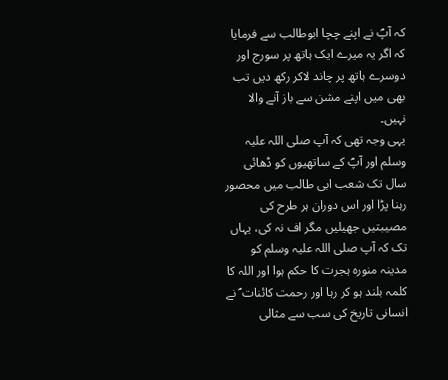کہ آپؐ نے اپنے چچا ابوطالب سے فرمایا کہ اگر یہ میرے ایک ہاتھ پر سورج اور دوسرے ہاتھ پر چاند لاکر رکھ دیں تب بھی میں اپنے مشن سے باز آنے والا نہیں۔
یہی وجہ تھی کہ آپ صلی اللہ علیہ وسلم اور آپؐ کے ساتھیوں کو ڈھائی سال تک شعب ابی طالب میں محصور رہنا پڑا اور اس دوران ہر طرح کی مصیبتیں جھیلیں مگر اف نہ کی، یہاں تک کہ آپ صلی اللہ علیہ وسلم کو مدینہ منورہ ہجرت کا حکم ہوا اور اللہ کا کلمہ بلند ہو کر رہا اور رحمت کائنات ؐ نے انسانی تاریخ کی سب سے مثالی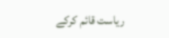ریاست قائم کرکے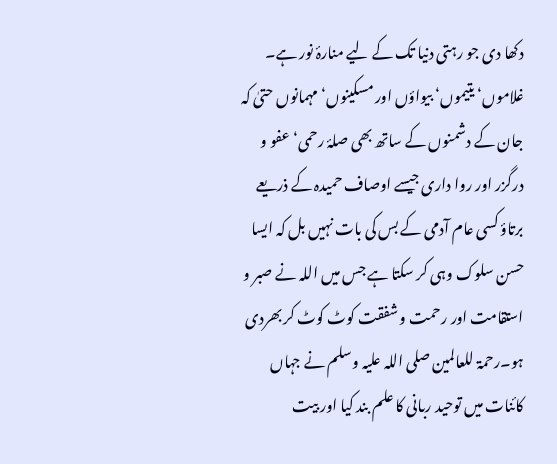دکھا دی جو رہتی دنیا تک کے لیے منارۂ نور ہے۔
غلاموں‘ یتیموں‘ بیواؤں اور مسکینوں‘ مہمانوں حتیٰ کہ جان کے دشمنوں کے ساتھ بھی صلۂ رحمی‘ عفو و درگزر اور روا داری جیسے اوصاف حمیدہ کے ذریعے برتاؤ کسی عام آدمی کے بس کی بات نہیں بل کہ ایسا حسن سلوک وہی کر سکتا ہے جس میں اللہ نے صبر و استقامت اور رحمت و شفقت کوٹ کوٹ کر بھردی ہو۔رحمۃ للعالمین صلی اللہ علیہ وسلم نے جہاں کائنات میں توحید ربانی کا علم بند کیا اور بیت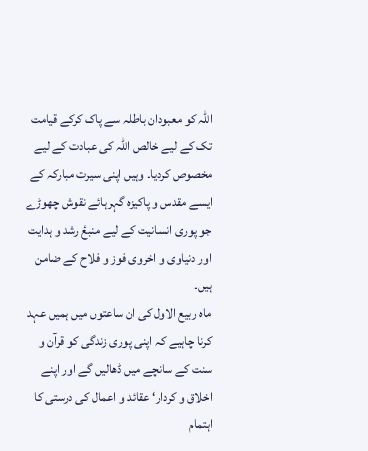اللہ کو معبودان باطلہ سے پاک کرکے قیامت تک کے لیے خالص اللہ کی عبادت کے لیے مخصوص کردیا۔ وہیں اپنی سیرت مبارکہ کے ایسے مقدس و پاکیزہ گہرہائے نقوش چھوڑے جو پوری انسانیت کے لیے منبعٔ رشد و ہدایت اور دنیاوی و اخروی فوز و فلاح کے ضامن ہیں۔
ماہ ربیع الاول کی ان ساعتوں میں ہمیں عہد کرنا چاہیے کہ اپنی پوری زندگی کو قرآن و سنت کے سانچے میں ڈھالیں گے اور اپنے اخلاق و کردار‘ عقائد و اعمال کی درستی کا اہتمام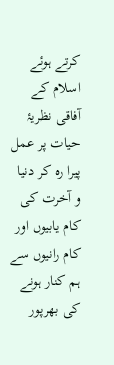کرتے ہوئے اسلام کے آفاقی نظریۂ حیات پر عمل پیرا رہ کر دنیا و آخرت کی کام یابیوں اور کام رانیوں سے ہم کنار ہونے کی بھرپور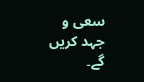سعی و جہد کریں گے۔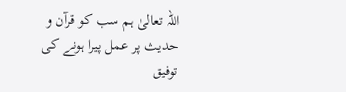اللہ تعالیٰ ہم سب کو قرآن و حدیث پر عمل پیرا ہونے کی توفیق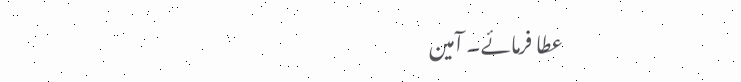عطا فرمائے۔ آمین